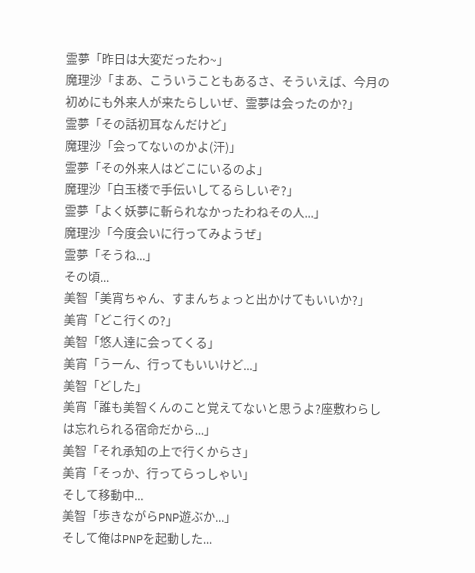霊夢「昨日は大変だったわ~」
魔理沙「まあ、こういうこともあるさ、そういえば、今月の初めにも外来人が来たらしいぜ、霊夢は会ったのか?」
霊夢「その話初耳なんだけど」
魔理沙「会ってないのかよ(汗)」
霊夢「その外来人はどこにいるのよ」
魔理沙「白玉楼で手伝いしてるらしいぞ?」
霊夢「よく妖夢に斬られなかったわねその人...」
魔理沙「今度会いに行ってみようぜ」
霊夢「そうね...」
その頃...
美智「美宵ちゃん、すまんちょっと出かけてもいいか?」
美宵「どこ行くの?」
美智「悠人達に会ってくる」
美宵「うーん、行ってもいいけど...」
美智「どした」
美宵「誰も美智くんのこと覚えてないと思うよ?座敷わらしは忘れられる宿命だから...」
美智「それ承知の上で行くからさ」
美宵「そっか、行ってらっしゃい」
そして移動中...
美智「歩きながらPNP遊ぶか...」
そして俺はPNPを起動した...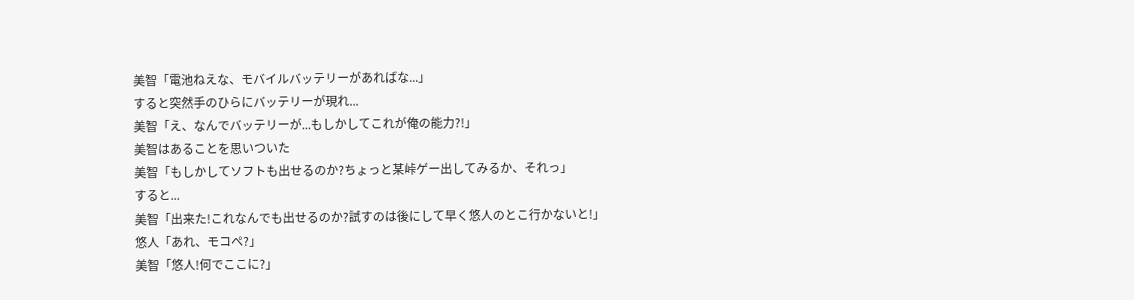美智「電池ねえな、モバイルバッテリーがあればな...」
すると突然手のひらにバッテリーが現れ...
美智「え、なんでバッテリーが...もしかしてこれが俺の能力?!」
美智はあることを思いついた
美智「もしかしてソフトも出せるのか?ちょっと某峠ゲー出してみるか、それっ」
すると...
美智「出来た!これなんでも出せるのか?試すのは後にして早く悠人のとこ行かないと!」
悠人「あれ、モコぺ?」
美智「悠人!何でここに?」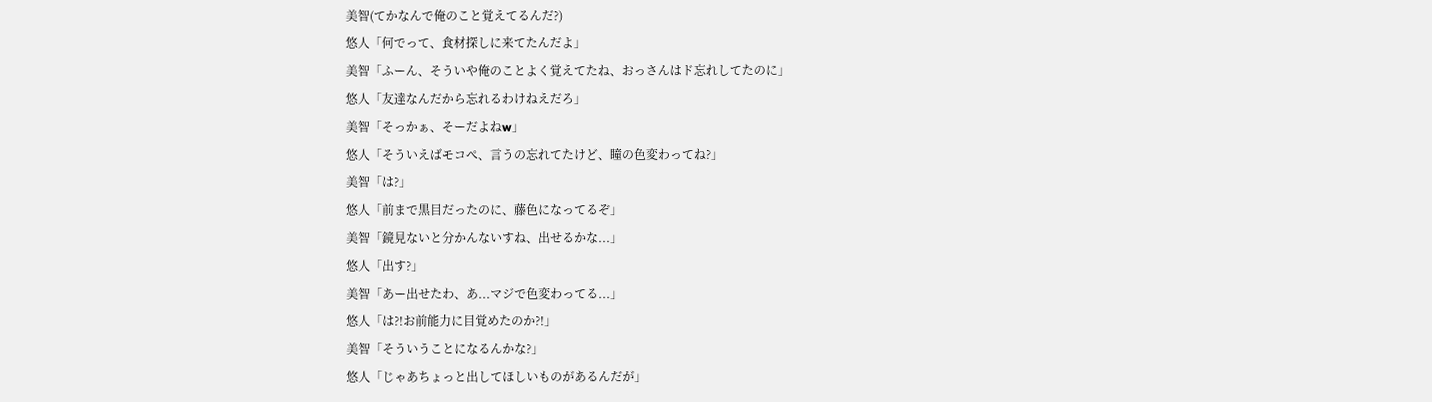美智(てかなんで俺のこと覚えてるんだ?)
悠人「何でって、食材探しに来てたんだよ」
美智「ふーん、そういや俺のことよく覚えてたね、おっさんはド忘れしてたのに」
悠人「友達なんだから忘れるわけねえだろ」
美智「そっかぁ、そーだよねw」
悠人「そういえばモコぺ、言うの忘れてたけど、瞳の色変わってね?」
美智「は?」
悠人「前まで黒目だったのに、藤色になってるぞ」
美智「鏡見ないと分かんないすね、出せるかな...」
悠人「出す?」
美智「あー出せたわ、あ...マジで色変わってる...」
悠人「は?!お前能力に目覚めたのか?!」
美智「そういうことになるんかな?」
悠人「じゃあちょっと出してほしいものがあるんだが」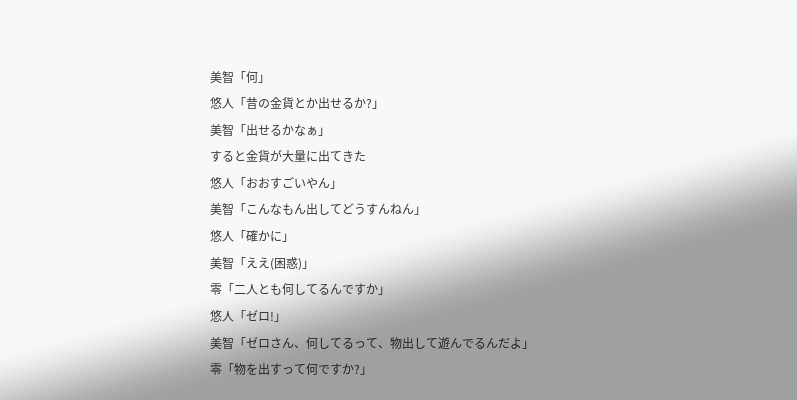美智「何」
悠人「昔の金貨とか出せるか?」
美智「出せるかなぁ」
すると金貨が大量に出てきた
悠人「おおすごいやん」
美智「こんなもん出してどうすんねん」
悠人「確かに」
美智「ええ(困惑)」
零「二人とも何してるんですか」
悠人「ゼロ!」
美智「ゼロさん、何してるって、物出して遊んでるんだよ」
零「物を出すって何ですか?」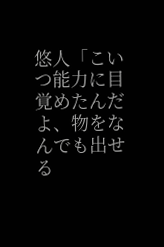悠人「こいつ能力に目覚めたんだよ、物をなんでも出せる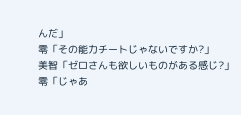んだ」
零「その能力チートじゃないですか?」
美智「ゼロさんも欲しいものがある感じ?」
零「じゃあ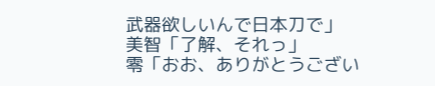武器欲しいんで日本刀で」
美智「了解、それっ」
零「おお、ありがとうござい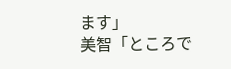ます」
美智「ところで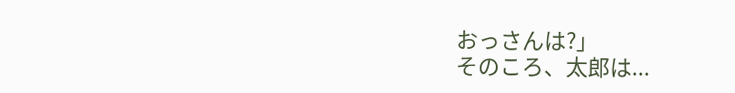おっさんは?」
そのころ、太郎は...